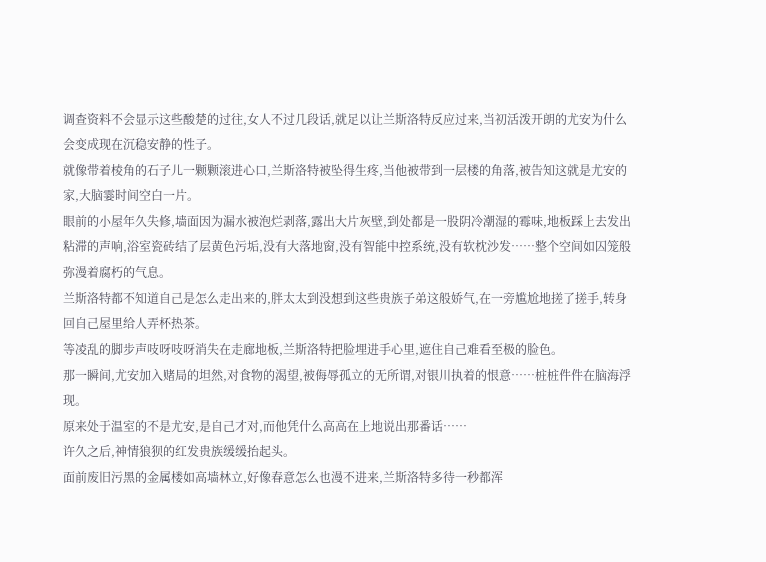调查资料不会显示这些酸楚的过往,女人不过几段话,就足以让兰斯洛特反应过来,当初活泼开朗的尤安为什么会变成现在沉稳安静的性子。
就像带着棱角的石子儿一颗颗滚进心口,兰斯洛特被坠得生疼,当他被带到一层楼的角落,被告知这就是尤安的家,大脑霎时间空白一片。
眼前的小屋年久失修,墙面因为漏水被泡烂剥落,露出大片灰壁,到处都是一股阴冷潮湿的霉味,地板踩上去发出粘滞的声响,浴室瓷砖结了层黄色污垢,没有大落地窗,没有智能中控系统,没有软枕沙发……整个空间如囚笼般弥漫着腐朽的气息。
兰斯洛特都不知道自己是怎么走出来的,胖太太到没想到这些贵族子弟这般娇气,在一旁尴尬地搓了搓手,转身回自己屋里给人弄杯热茶。
等凌乱的脚步声吱呀吱呀消失在走廊地板,兰斯洛特把脸埋进手心里,遮住自己难看至极的脸色。
那一瞬间,尤安加入赌局的坦然,对食物的渴望,被侮辱孤立的无所谓,对银川执着的恨意……桩桩件件在脑海浮现。
原来处于温室的不是尤安,是自己才对,而他凭什么高高在上地说出那番话……
许久之后,神情狼狈的红发贵族缓缓抬起头。
面前废旧污黑的金属楼如高墙林立,好像春意怎么也漫不进来,兰斯洛特多待一秒都浑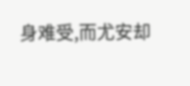身难受,而尤安却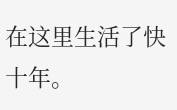在这里生活了快十年。